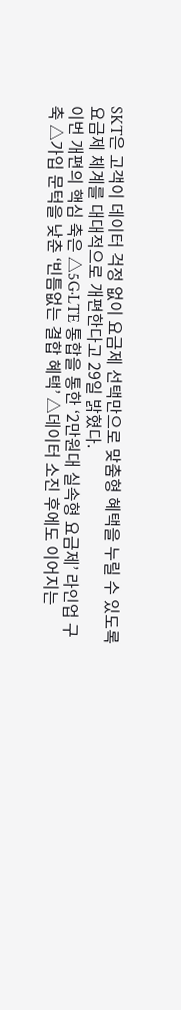SKT은 고객이 데이터 걱정 없이 요금제 선택만으로 맞춤형 혜택을 누릴 수 있도록 요금제 체계를 대대적으로 개편한다고 29일 밝혔다.
이번 개편의 핵심 축은 △5G·LTE 통합을 통한 ‘2만원대 실속형 요금제’ 라인업 구축 △가입 문턱을 낮춘 ‘빈틈없는 결합 혜택’ △데이터 소진 후에도 이어지는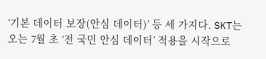‘기본 데이터 보장(안심 데이터)’ 등 세 가지다. SKT는 오는 7월 초 ‘전 국민 안심 데이터’ 적용을 시작으로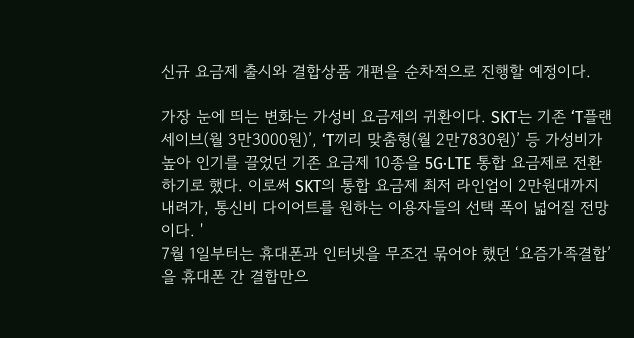신규 요금제 출시와 결합상품 개편을 순차적으로 진행할 예정이다.

가장 눈에 띄는 변화는 가성비 요금제의 귀환이다. SKT는 기존 ‘T플랜 세이브(월 3만3000원)’, ‘T끼리 맞춤형(월 2만7830원)’ 등 가성비가 높아 인기를 끌었던 기존 요금제 10종을 5G·LTE 통합 요금제로 전환하기로 했다. 이로써 SKT의 통합 요금제 최저 라인업이 2만원대까지 내려가, 통신비 다이어트를 원하는 이용자들의 선택 폭이 넓어질 전망이다. '
7월 1일부터는 휴대폰과 인터넷을 무조건 묶어야 했던 ‘요즘가족결합’을 휴대폰 간 결합만으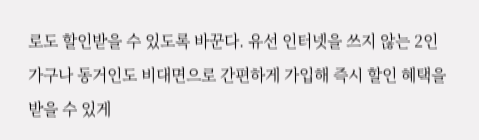로도 할인받을 수 있도록 바꾼다. 유선 인터넷을 쓰지 않는 2인 가구나 동거인도 비대면으로 간편하게 가입해 즉시 할인 혜택을 받을 수 있게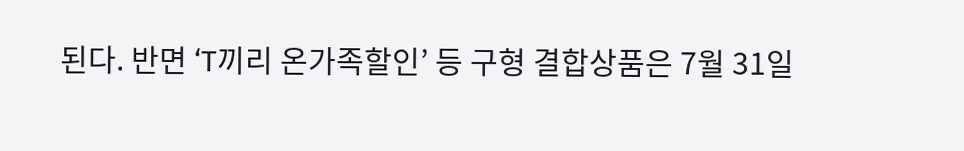된다. 반면 ‘T끼리 온가족할인’ 등 구형 결합상품은 7월 31일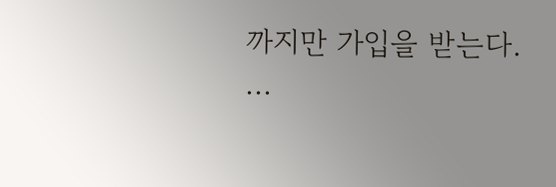까지만 가입을 받는다.
...